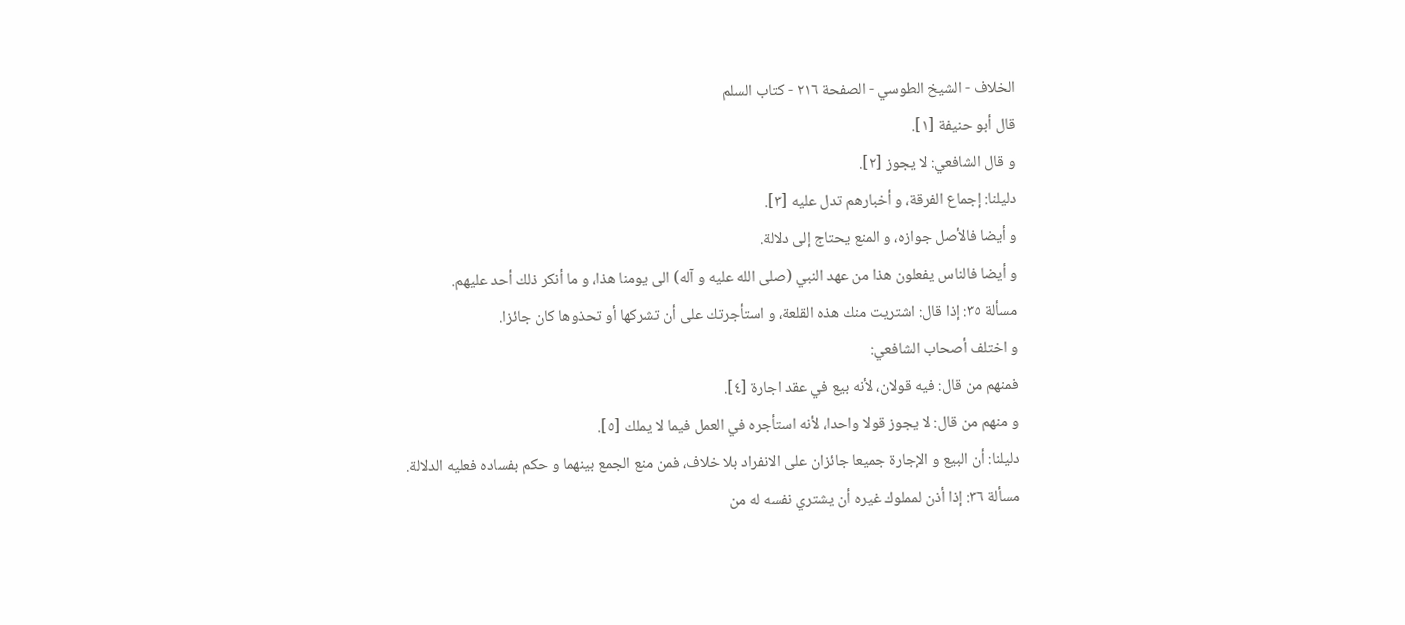الخلاف - الشيخ الطوسي - الصفحة ٢١٦ - كتاب السلم
قال أبو حنيفة [١].
و قال الشافعي: لا يجوز [٢].
دليلنا: إجماع الفرقة، و أخبارهم تدل عليه [٣].
و أيضا فالأصل جوازه، و المنع يحتاج إلى دلالة.
و أيضا فالناس يفعلون هذا من عهد النبي (صلى الله عليه و آله) الى يومنا هذا، و ما أنكر ذلك أحد عليهم.
مسألة ٣٥: إذا قال: اشتريت منك هذه القلعة، و استأجرتك على أن تشركها أو تحذوها كان جائزا.
و اختلف أصحاب الشافعي:
فمنهم من قال: فيه قولان، لأنه بيع في عقد اجارة [٤].
و منهم من قال: لا يجوز قولا واحدا، لأنه استأجره في العمل فيما لا يملك [٥].
دليلنا: أن البيع و الإجارة جميعا جائزان على الانفراد بلا خلاف، فمن منع الجمع بينهما و حكم بفساده فعليه الدلالة.
مسألة ٣٦: إذا أذن لمملوك غيره أن يشتري نفسه له من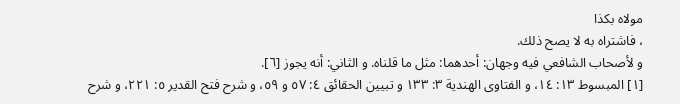مولاه بكذا
، فاشتراه به لا يصح ذلك.
و لأصحاب الشافعي فيه وجهان: أحدهما: مثل ما قلناه. و الثاني: أنه يجوز [٦].
[١] المبسوط ١٣: ١٤، و الفتاوى الهندية ٣: ١٣٣ و تبيين الحقائق ٤: ٥٧ و ٥٩، و شرح فتح القدير ٥: ٢٢١، و شرح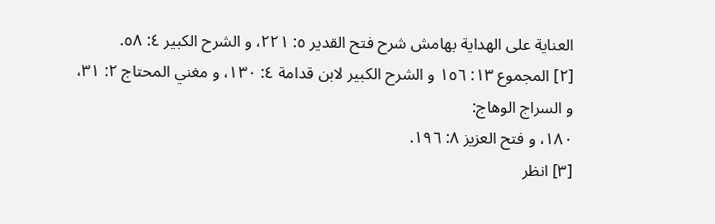العناية على الهداية بهامش شرح فتح القدير ٥: ٢٢١، و الشرح الكبير ٤: ٥٨.
[٢] المجموع ١٣: ١٥٦ و الشرح الكبير لابن قدامة ٤: ١٣٠، و مغني المحتاج ٢: ٣١،
و السراج الوهاج:
١٨٠، و فتح العزيز ٨: ١٩٦.
[٣] انظر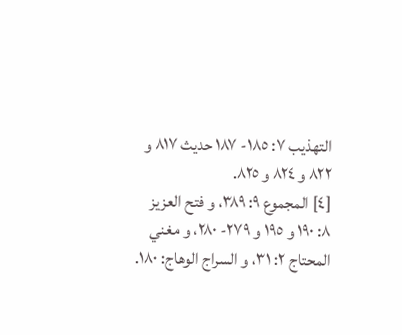التهذيب ٧: ١٨٥- ١٨٧ حديث ٨١٧ و ٨٢٢ و ٨٢٤ و ٨٢٥.
[٤] المجموع ٩: ٣٨٩، و فتح العزيز ٨: ١٩٠ و ١٩٥ و ٢٧٩- ٢٨٠، و مغني المحتاج ٢: ٣١، و السراج الوهاج: ١٨٠.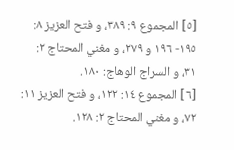[٥] المجموع ٩: ٣٨٩، و فتح العزيز ٨: ١٩٥- ١٩٦ و ٢٧٩، و مغني المحتاج ٢: ٣١، و السراج الوهاج: ١٨٠.
[٦] المجموع ١٤: ١٢٢، و فتح العزيز ١١: ٧٢، و مغني المحتاج ٢: ١٢٨.